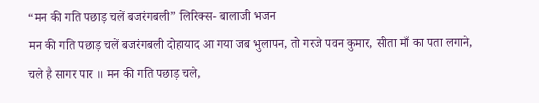“मन की गति पछाड़ चलें बजरंगबली” लिरिक्स- बालाजी भजन
मन की गति पछाड़ चलें बजरंगबली दोहायाद आ गया जब भुलापन, तो गरजे पवन कुमार, सीता माँ का पता लगाने, चले है सागर पार ॥ मन की गति पछाड़ चले,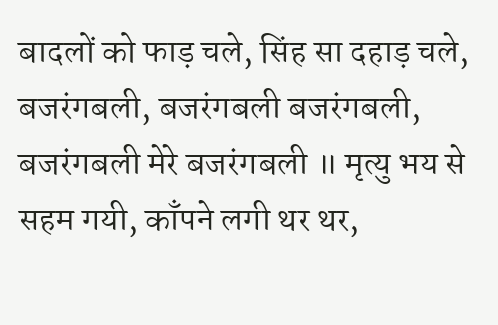बादलों को फाड़ चले, सिंह सा दहाड़ चले, बजरंगबली, बजरंगबली बजरंगबली, बजरंगबली मेरे बजरंगबली ॥ मृत्यु भय से सहम गयी, काँपने लगी थर थर,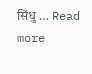सिंधु … Read more